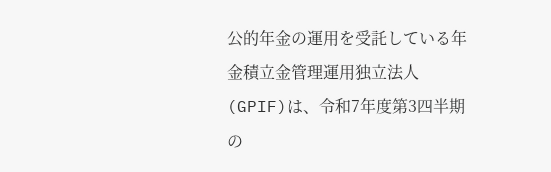公的年金の運用を受託している年金積立金管理運用独立法人(GPIF)は、令和7年度第3四半期の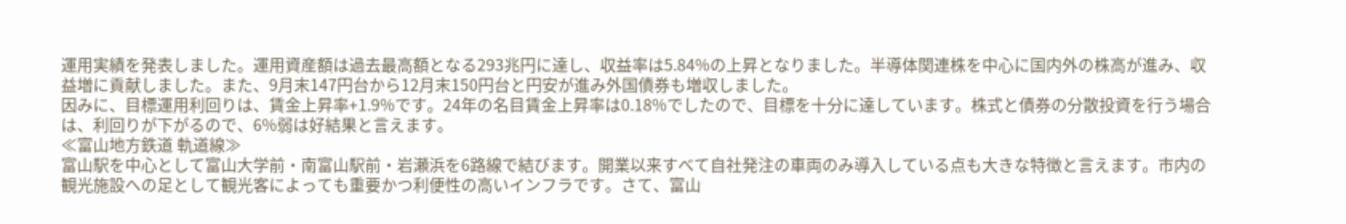運用実績を発表しました。運用資産額は過去最高額となる293兆円に達し、収益率は5.84%の上昇となりました。半導体関連株を中心に国内外の株高が進み、収益増に貢献しました。また、9月末147円台から12月末150円台と円安が進み外国債券も増収しました。
因みに、目標運用利回りは、賃金上昇率+1.9%です。24年の名目賃金上昇率は0.18%でしたので、目標を十分に達しています。株式と債券の分散投資を行う場合は、利回りが下がるので、6%弱は好結果と言えます。
≪富山地方鉄道 軌道線≫
富山駅を中心として富山大学前・南富山駅前・岩瀬浜を6路線で結びます。開業以来すべて自社発注の車両のみ導入している点も大きな特徴と言えます。市内の観光施設への足として観光客によっても重要かつ利便性の高いインフラです。さて、富山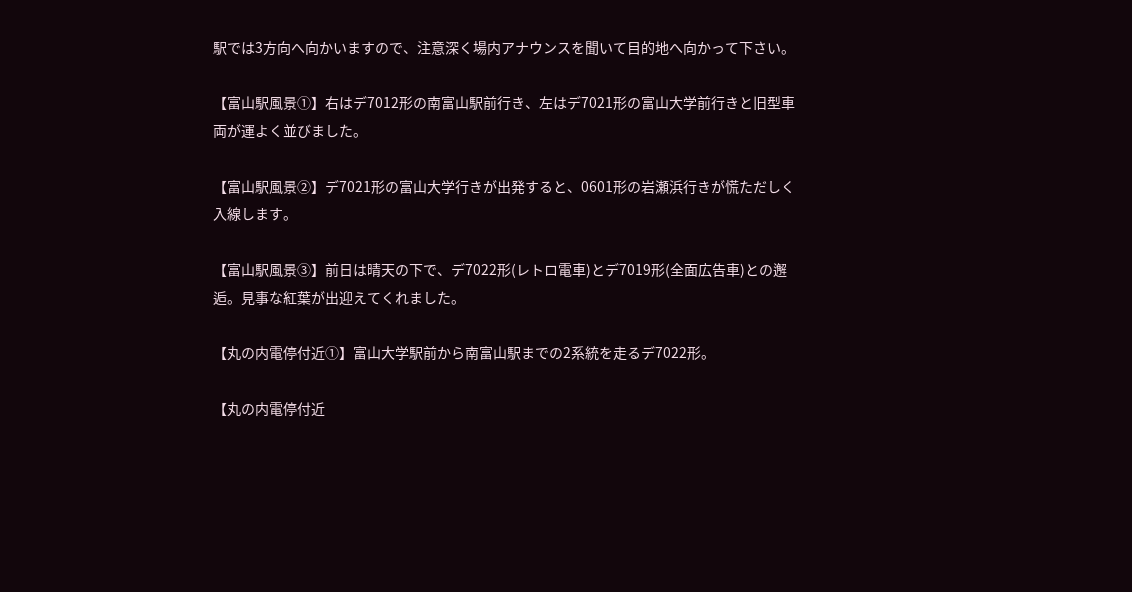駅では3方向へ向かいますので、注意深く場内アナウンスを聞いて目的地へ向かって下さい。

【富山駅風景①】右はデ7012形の南富山駅前行き、左はデ7021形の富山大学前行きと旧型車両が運よく並びました。

【富山駅風景②】デ7021形の富山大学行きが出発すると、0601形の岩瀬浜行きが慌ただしく入線します。

【富山駅風景③】前日は晴天の下で、デ7022形(レトロ電車)とデ7019形(全面広告車)との邂逅。見事な紅葉が出迎えてくれました。

【丸の内電停付近①】富山大学駅前から南富山駅までの2系統を走るデ7022形。

【丸の内電停付近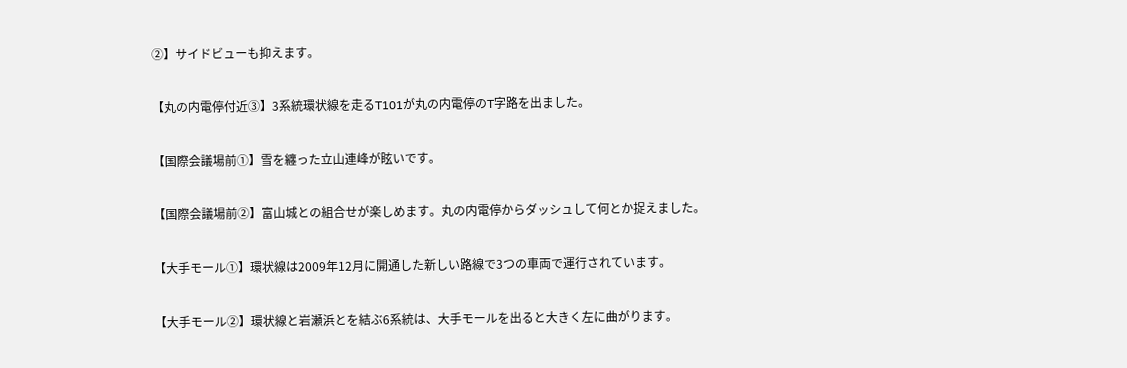②】サイドビューも抑えます。

【丸の内電停付近③】3系統環状線を走るT101が丸の内電停のT字路を出ました。

【国際会議場前①】雪を纏った立山連峰が眩いです。

【国際会議場前②】富山城との組合せが楽しめます。丸の内電停からダッシュして何とか捉えました。

【大手モール①】環状線は2009年12月に開通した新しい路線で3つの車両で運行されています。

【大手モール②】環状線と岩瀬浜とを結ぶ6系統は、大手モールを出ると大きく左に曲がります。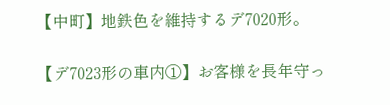【中町】地鉄色を維持するデ7020形。

【デ7023形の車内①】お客様を長年守っ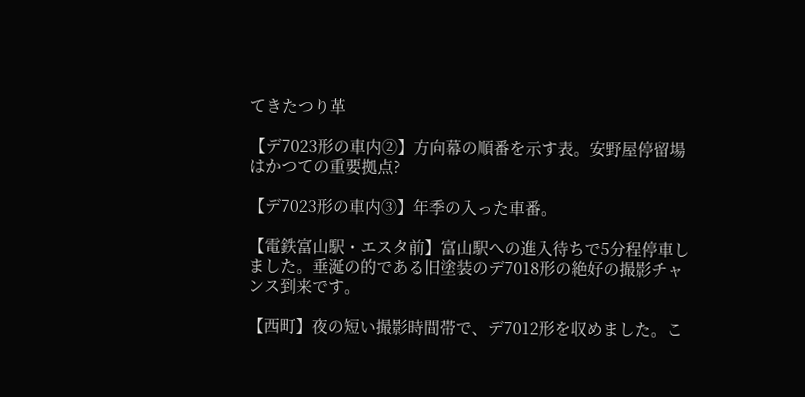てきたつり革

【デ7023形の車内②】方向幕の順番を示す表。安野屋停留場はかつての重要拠点?

【デ7023形の車内③】年季の入った車番。

【電鉄富山駅・エスタ前】富山駅への進入待ちで5分程停車しました。垂涎の的である旧塗装のデ7018形の絶好の撮影チャンス到来です。

【西町】夜の短い撮影時間帯で、デ7012形を収めました。こ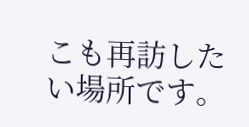こも再訪したい場所です。